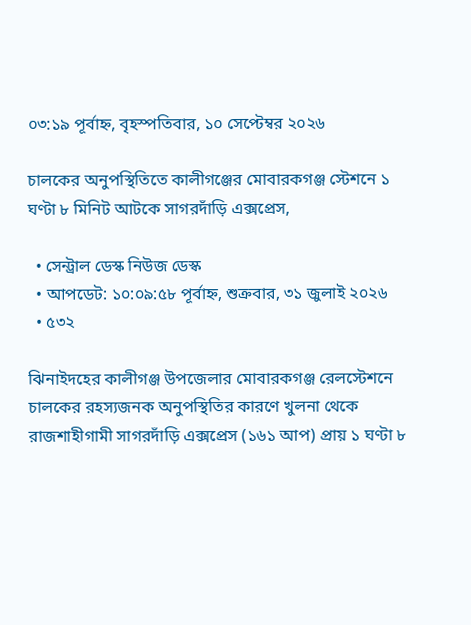০৩:১৯ পূর্বাহ্ন, বৃহস্পতিবার, ১০ সেপ্টেম্বর ২০২৬

চালকের অনুপস্থিতিতে কালীগঞ্জের মোবারকগঞ্জ স্টেশনে ১ ঘণ্টা ৮ মিনিট আটকে সাগরদাঁড়ি এক্সপ্রেস,

  • সেন্ট্রাল ডেস্ক নিউজ ডেস্ক
  • আপডেট: ১০:০৯:৫৮ পূর্বাহ্ন, শুক্রবার, ৩১ জুলাই ২০২৬
  • ৫৩২

ঝিনাইদহের কালীগঞ্জ উপজেলার মোবারকগঞ্জ রেলস্টেশনে চালকের রহস্যজনক অনুপস্থিতির কারণে খুলনা থেকে রাজশাহীগামী সাগরদাঁড়ি এক্সপ্রেস (১৬১ আপ) প্রায় ১ ঘণ্টা ৮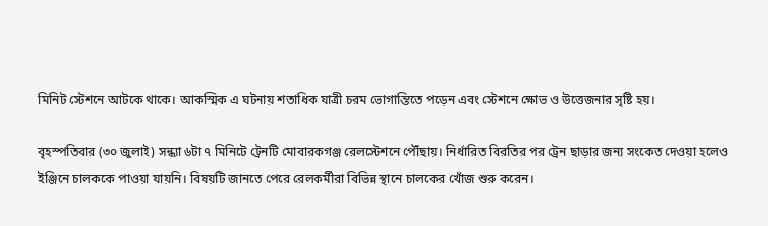মিনিট স্টেশনে আটকে থাকে। আকস্মিক এ ঘটনায় শতাধিক যাত্রী চরম ভোগান্তিতে পড়েন এবং স্টেশনে ক্ষোভ ও উত্তেজনার সৃষ্টি হয়।

বৃহস্পতিবার (৩০ জুলাই) সন্ধ্যা ৬টা ৭ মিনিটে ট্রেনটি মোবারকগঞ্জ রেলস্টেশনে পৌঁছায়। নির্ধারিত বিরতির পর ট্রেন ছাড়ার জন্য সংকেত দেওয়া হলেও ইঞ্জিনে চালককে পাওয়া যায়নি। বিষয়টি জানতে পেরে রেলকর্মীরা বিভিন্ন স্থানে চালকের খোঁজ শুরু করেন।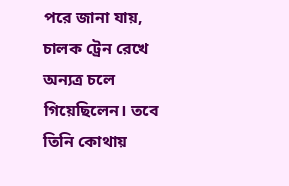পরে জানা যায়, চালক ট্রেন রেখে অন্যত্র চলে গিয়েছিলেন। তবে তিনি কোথায়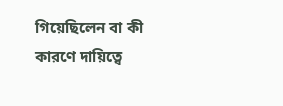গিয়েছিলেন বা কী কারণে দায়িত্বে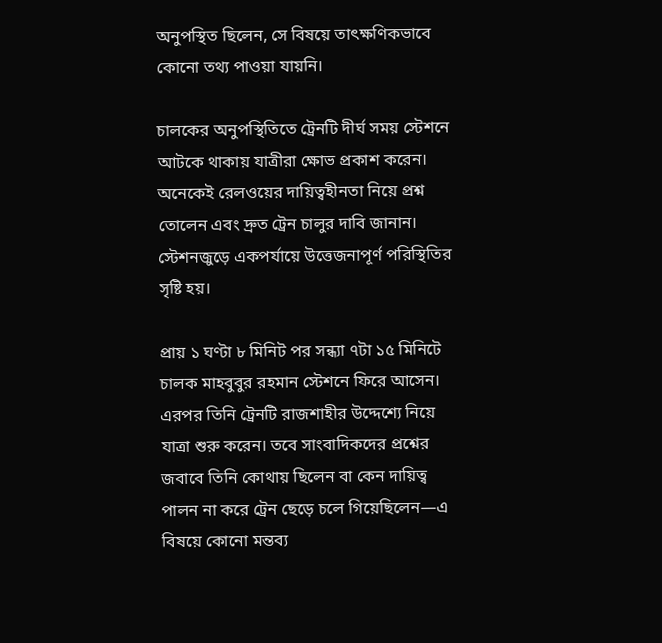অনুপস্থিত ছিলেন, সে বিষয়ে তাৎক্ষণিকভাবে কোনো তথ্য পাওয়া যায়নি।

চালকের অনুপস্থিতিতে ট্রেনটি দীর্ঘ সময় স্টেশনে আটকে থাকায় যাত্রীরা ক্ষোভ প্রকাশ করেন। অনেকেই রেলওয়ের দায়িত্বহীনতা নিয়ে প্রশ্ন তোলেন এবং দ্রুত ট্রেন চালুর দাবি জানান। স্টেশনজুড়ে একপর্যায়ে উত্তেজনাপূর্ণ পরিস্থিতির সৃষ্টি হয়।

প্রায় ১ ঘণ্টা ৮ মিনিট পর সন্ধ্যা ৭টা ১৫ মিনিটে চালক মাহবুবুর রহমান স্টেশনে ফিরে আসেন। এরপর তিনি ট্রেনটি রাজশাহীর উদ্দেশ্যে নিয়ে যাত্রা শুরু করেন। তবে সাংবাদিকদের প্রশ্নের জবাবে তিনি কোথায় ছিলেন বা কেন দায়িত্ব পালন না করে ট্রেন ছেড়ে চলে গিয়েছিলেন—এ বিষয়ে কোনো মন্তব্য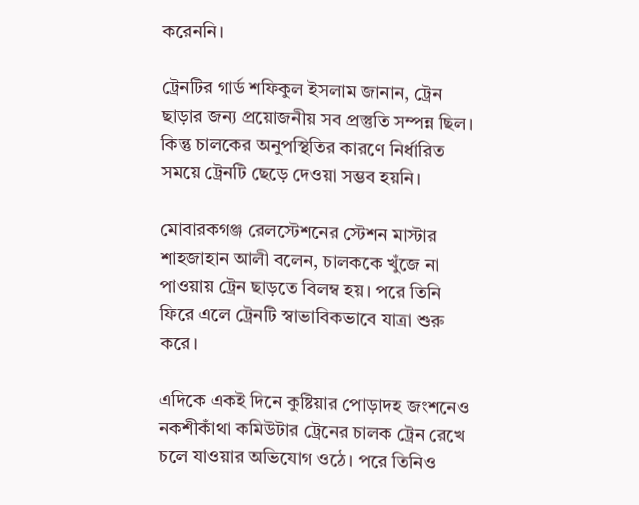করেননি।

ট্রেনটির গার্ড শফিকুল ইসলাম জানান, ট্রেন ছাড়ার জন্য প্রয়োজনীয় সব প্রস্তুতি সম্পন্ন ছিল। কিন্তু চালকের অনুপস্থিতির কারণে নির্ধারিত সময়ে ট্রেনটি ছেড়ে দেওয়া সম্ভব হয়নি।

মোবারকগঞ্জ রেলস্টেশনের স্টেশন মাস্টার শাহজাহান আলী বলেন, চালককে খুঁজে না পাওয়ায় ট্রেন ছাড়তে বিলম্ব হয়। পরে তিনি ফিরে এলে ট্রেনটি স্বাভাবিকভাবে যাত্রা শুরু করে।

এদিকে একই দিনে কুষ্টিয়ার পোড়াদহ জংশনেও নকশীকাঁথা কমিউটার ট্রেনের চালক ট্রেন রেখে চলে যাওয়ার অভিযোগ ওঠে। পরে তিনিও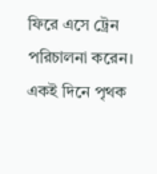ফিরে এসে ট্রেন পরিচালনা করেন। একই দিনে পৃথক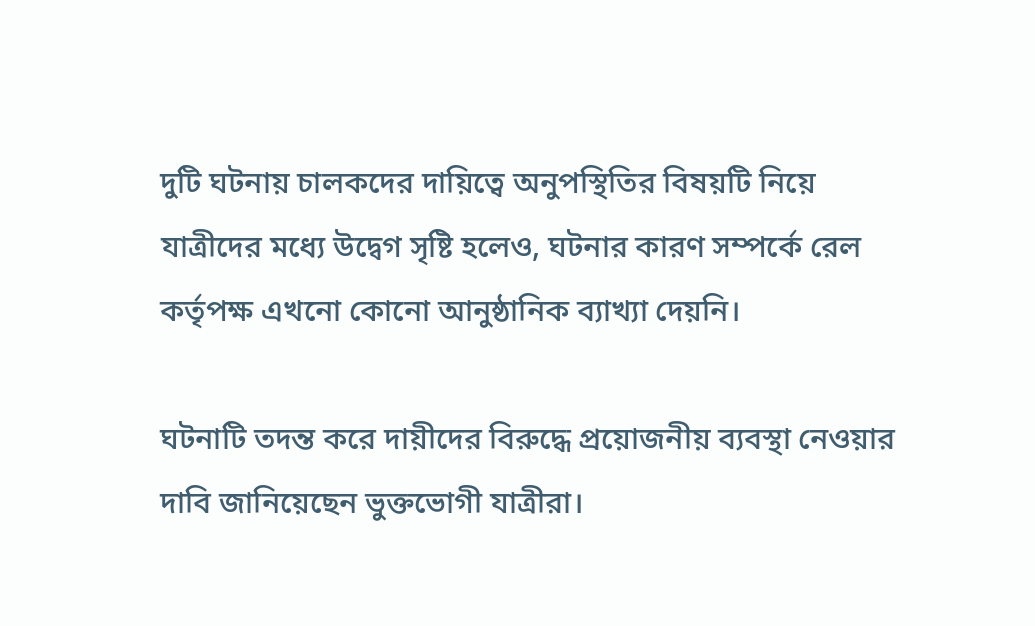দুটি ঘটনায় চালকদের দায়িত্বে অনুপস্থিতির বিষয়টি নিয়ে যাত্রীদের মধ্যে উদ্বেগ সৃষ্টি হলেও, ঘটনার কারণ সম্পর্কে রেল কর্তৃপক্ষ এখনো কোনো আনুষ্ঠানিক ব্যাখ্যা দেয়নি।

ঘটনাটি তদন্ত করে দায়ীদের বিরুদ্ধে প্রয়োজনীয় ব্যবস্থা নেওয়ার দাবি জানিয়েছেন ভুক্তভোগী যাত্রীরা।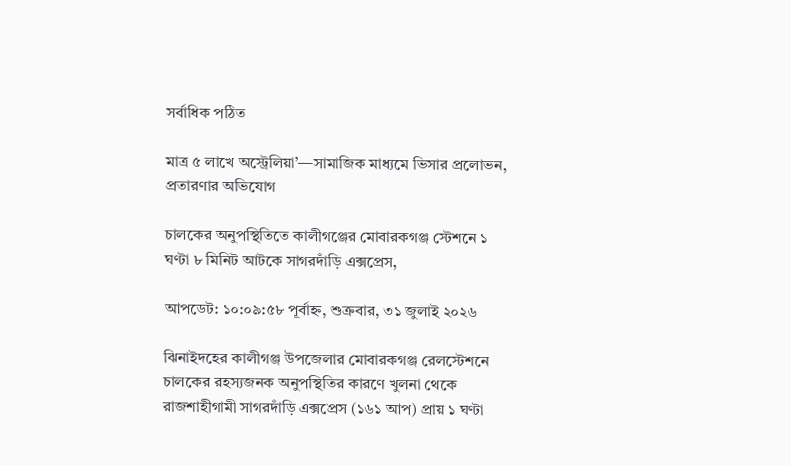সর্বাধিক পঠিত

মাত্র ৫ লাখে অস্ট্রেলিয়া’—সামাজিক মাধ্যমে ভিসার প্রলোভন, প্রতারণার অভিযোগ

চালকের অনুপস্থিতিতে কালীগঞ্জের মোবারকগঞ্জ স্টেশনে ১ ঘণ্টা ৮ মিনিট আটকে সাগরদাঁড়ি এক্সপ্রেস,

আপডেট: ১০:০৯:৫৮ পূর্বাহ্ন, শুক্রবার, ৩১ জুলাই ২০২৬

ঝিনাইদহের কালীগঞ্জ উপজেলার মোবারকগঞ্জ রেলস্টেশনে চালকের রহস্যজনক অনুপস্থিতির কারণে খুলনা থেকে রাজশাহীগামী সাগরদাঁড়ি এক্সপ্রেস (১৬১ আপ) প্রায় ১ ঘণ্টা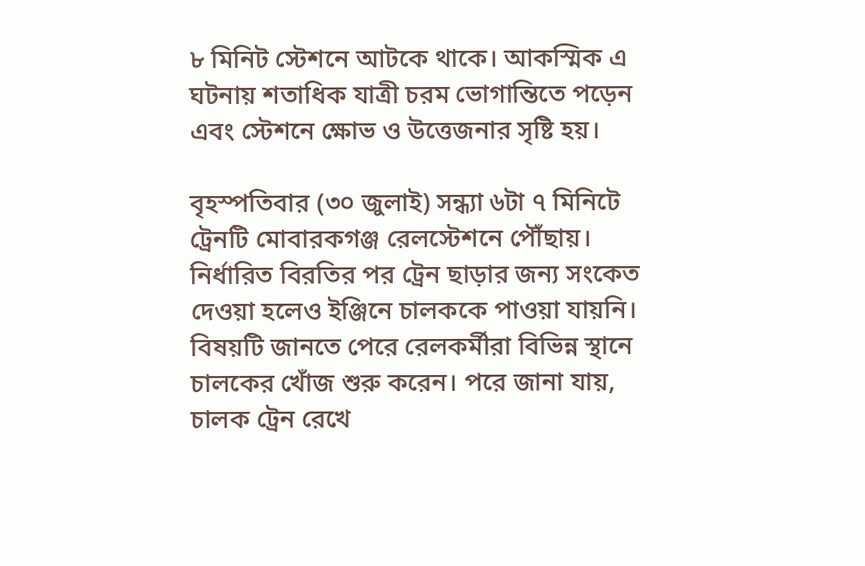৮ মিনিট স্টেশনে আটকে থাকে। আকস্মিক এ ঘটনায় শতাধিক যাত্রী চরম ভোগান্তিতে পড়েন এবং স্টেশনে ক্ষোভ ও উত্তেজনার সৃষ্টি হয়।

বৃহস্পতিবার (৩০ জুলাই) সন্ধ্যা ৬টা ৭ মিনিটে ট্রেনটি মোবারকগঞ্জ রেলস্টেশনে পৌঁছায়। নির্ধারিত বিরতির পর ট্রেন ছাড়ার জন্য সংকেত দেওয়া হলেও ইঞ্জিনে চালককে পাওয়া যায়নি। বিষয়টি জানতে পেরে রেলকর্মীরা বিভিন্ন স্থানে চালকের খোঁজ শুরু করেন। পরে জানা যায়, চালক ট্রেন রেখে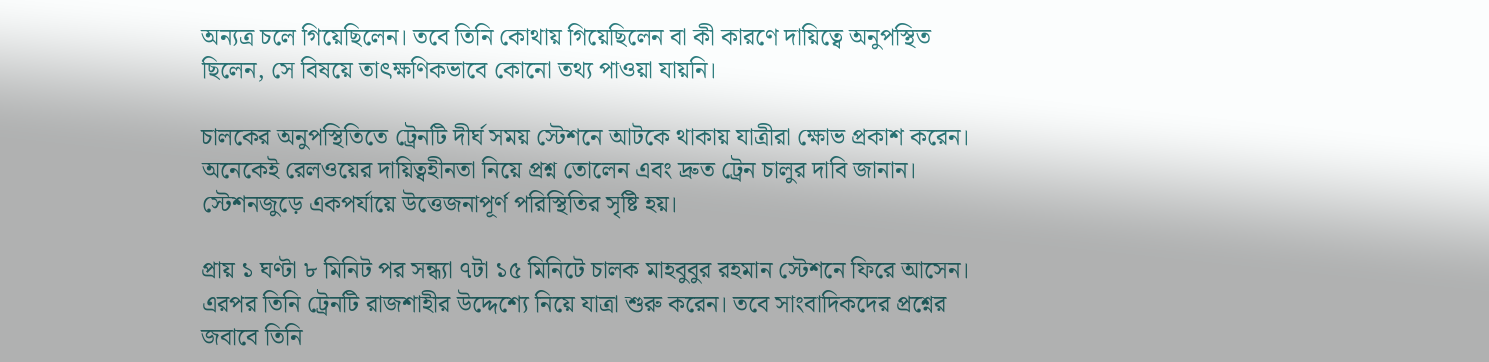অন্যত্র চলে গিয়েছিলেন। তবে তিনি কোথায় গিয়েছিলেন বা কী কারণে দায়িত্বে অনুপস্থিত ছিলেন, সে বিষয়ে তাৎক্ষণিকভাবে কোনো তথ্য পাওয়া যায়নি।

চালকের অনুপস্থিতিতে ট্রেনটি দীর্ঘ সময় স্টেশনে আটকে থাকায় যাত্রীরা ক্ষোভ প্রকাশ করেন। অনেকেই রেলওয়ের দায়িত্বহীনতা নিয়ে প্রশ্ন তোলেন এবং দ্রুত ট্রেন চালুর দাবি জানান। স্টেশনজুড়ে একপর্যায়ে উত্তেজনাপূর্ণ পরিস্থিতির সৃষ্টি হয়।

প্রায় ১ ঘণ্টা ৮ মিনিট পর সন্ধ্যা ৭টা ১৫ মিনিটে চালক মাহবুবুর রহমান স্টেশনে ফিরে আসেন। এরপর তিনি ট্রেনটি রাজশাহীর উদ্দেশ্যে নিয়ে যাত্রা শুরু করেন। তবে সাংবাদিকদের প্রশ্নের জবাবে তিনি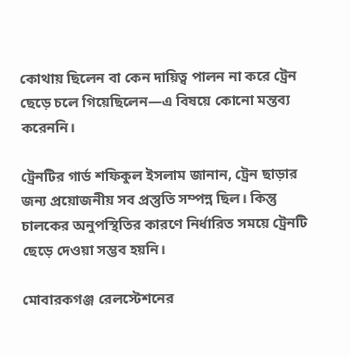কোথায় ছিলেন বা কেন দায়িত্ব পালন না করে ট্রেন ছেড়ে চলে গিয়েছিলেন—এ বিষয়ে কোনো মন্তব্য করেননি।

ট্রেনটির গার্ড শফিকুল ইসলাম জানান, ট্রেন ছাড়ার জন্য প্রয়োজনীয় সব প্রস্তুতি সম্পন্ন ছিল। কিন্তু চালকের অনুপস্থিতির কারণে নির্ধারিত সময়ে ট্রেনটি ছেড়ে দেওয়া সম্ভব হয়নি।

মোবারকগঞ্জ রেলস্টেশনের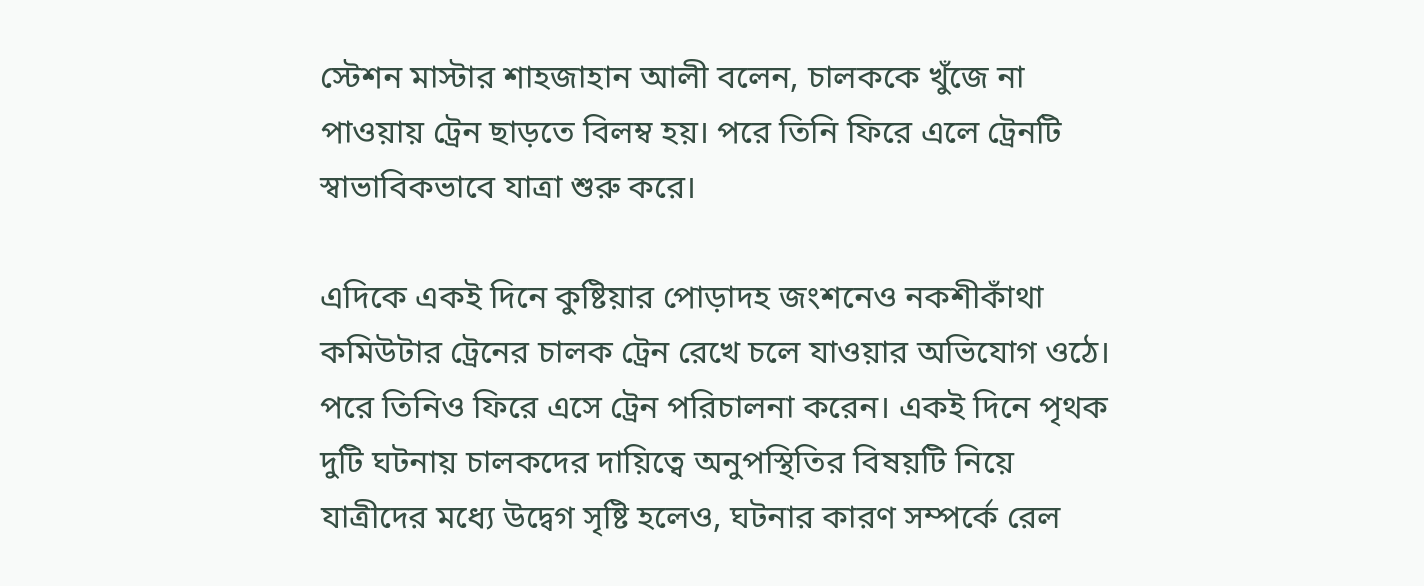স্টেশন মাস্টার শাহজাহান আলী বলেন, চালককে খুঁজে না পাওয়ায় ট্রেন ছাড়তে বিলম্ব হয়। পরে তিনি ফিরে এলে ট্রেনটি স্বাভাবিকভাবে যাত্রা শুরু করে।

এদিকে একই দিনে কুষ্টিয়ার পোড়াদহ জংশনেও নকশীকাঁথা কমিউটার ট্রেনের চালক ট্রেন রেখে চলে যাওয়ার অভিযোগ ওঠে। পরে তিনিও ফিরে এসে ট্রেন পরিচালনা করেন। একই দিনে পৃথক দুটি ঘটনায় চালকদের দায়িত্বে অনুপস্থিতির বিষয়টি নিয়ে যাত্রীদের মধ্যে উদ্বেগ সৃষ্টি হলেও, ঘটনার কারণ সম্পর্কে রেল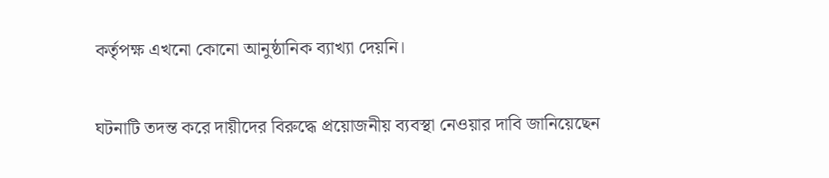কর্তৃপক্ষ এখনো কোনো আনুষ্ঠানিক ব্যাখ্যা দেয়নি।

ঘটনাটি তদন্ত করে দায়ীদের বিরুদ্ধে প্রয়োজনীয় ব্যবস্থা নেওয়ার দাবি জানিয়েছেন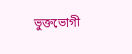ভুক্তভোগী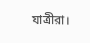যাত্রীরা।